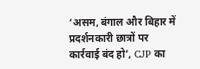‘असम, बंगाल और बिहार में प्रदर्शनकारी छात्रों पर कार्रवाई बंद हो’, CJP का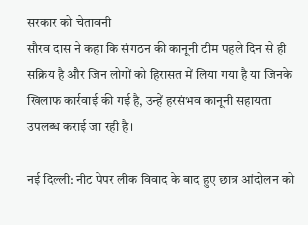सरकार को चेतावनी
सौरव दास ने कहा कि संगठन की कानूनी टीम पहले दिन से ही सक्रिय है और जिन लोगों को हिरासत में लिया गया है या जिनके खिलाफ कार्रवाई की गई है, उन्हें हरसंभव कानूनी सहायता उपलब्ध कराई जा रही है।

नई दिल्ली: नीट पेपर लीक विवाद के बाद हुए छात्र आंदोलन को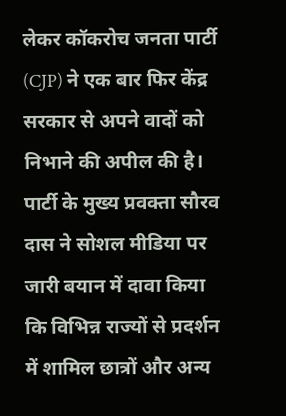लेकर कॉकरोच जनता पार्टी (CJP) ने एक बार फिर केंद्र सरकार से अपने वादों को निभाने की अपील की है। पार्टी के मुख्य प्रवक्ता सौरव दास ने सोशल मीडिया पर जारी बयान में दावा किया कि विभिन्न राज्यों से प्रदर्शन में शामिल छात्रों और अन्य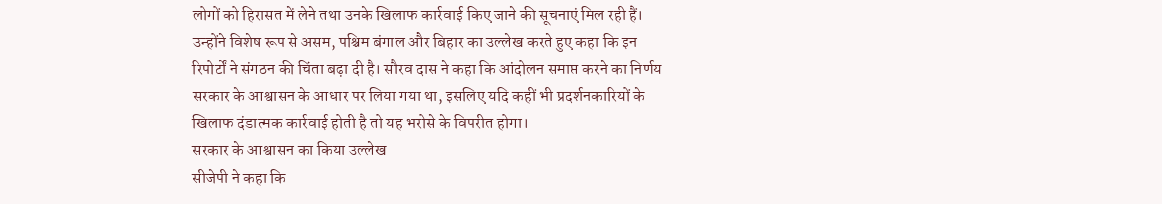लोगों को हिरासत में लेने तथा उनके खिलाफ कार्रवाई किए जाने की सूचनाएं मिल रही हैं। उन्होंने विशेष रूप से असम, पश्चिम बंगाल और बिहार का उल्लेख करते हुए कहा कि इन रिपोर्टों ने संगठन की चिंता बढ़ा दी है। सौरव दास ने कहा कि आंदोलन समाप्त करने का निर्णय सरकार के आश्वासन के आधार पर लिया गया था, इसलिए यदि कहीं भी प्रदर्शनकारियों के खिलाफ दंडात्मक कार्रवाई होती है तो यह भरोसे के विपरीत होगा।
सरकार के आश्वासन का किया उल्लेख
सीजेपी ने कहा कि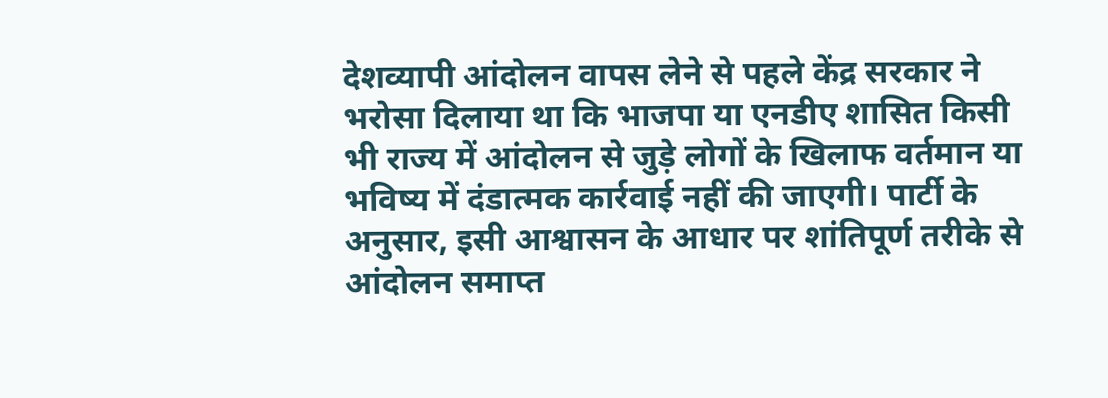देशव्यापी आंदोलन वापस लेने से पहले केंद्र सरकार ने भरोसा दिलाया था कि भाजपा या एनडीए शासित किसी भी राज्य में आंदोलन से जुड़े लोगों के खिलाफ वर्तमान या भविष्य में दंडात्मक कार्रवाई नहीं की जाएगी। पार्टी के अनुसार, इसी आश्वासन के आधार पर शांतिपूर्ण तरीके से आंदोलन समाप्त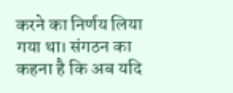करने का निर्णय लिया गया था। संगठन का कहना है कि अब यदि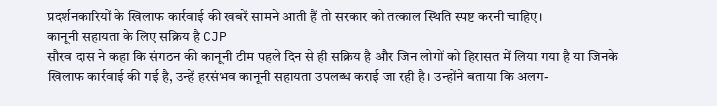प्रदर्शनकारियों के खिलाफ कार्रवाई की खबरें सामने आती हैं तो सरकार को तत्काल स्थिति स्पष्ट करनी चाहिए।
कानूनी सहायता के लिए सक्रिय है CJP
सौरव दास ने कहा कि संगठन की कानूनी टीम पहले दिन से ही सक्रिय है और जिन लोगों को हिरासत में लिया गया है या जिनके खिलाफ कार्रवाई की गई है, उन्हें हरसंभव कानूनी सहायता उपलब्ध कराई जा रही है। उन्होंने बताया कि अलग-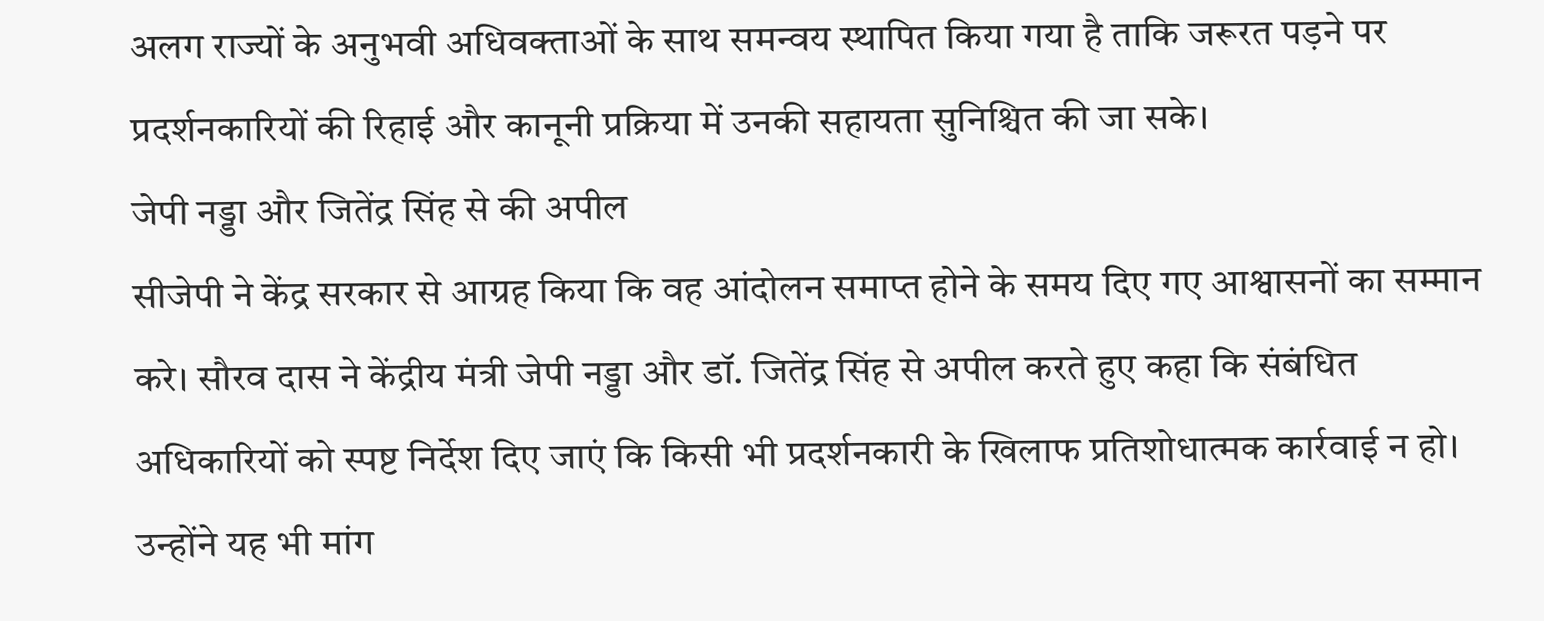अलग राज्यों के अनुभवी अधिवक्ताओं के साथ समन्वय स्थापित किया गया है ताकि जरूरत पड़ने पर प्रदर्शनकारियों की रिहाई और कानूनी प्रक्रिया में उनकी सहायता सुनिश्चित की जा सके।
जेपी नड्डा और जितेंद्र सिंह से की अपील
सीजेपी ने केंद्र सरकार से आग्रह किया कि वह आंदोलन समाप्त होने के समय दिए गए आश्वासनों का सम्मान करे। सौरव दास ने केंद्रीय मंत्री जेपी नड्डा और डॉ. जितेंद्र सिंह से अपील करते हुए कहा कि संबंधित अधिकारियों को स्पष्ट निर्देश दिए जाएं कि किसी भी प्रदर्शनकारी के खिलाफ प्रतिशोधात्मक कार्रवाई न हो। उन्होंने यह भी मांग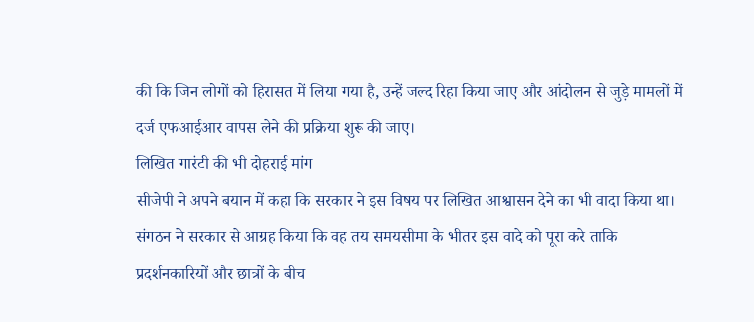की कि जिन लोगों को हिरासत में लिया गया है, उन्हें जल्द रिहा किया जाए और आंदोलन से जुड़े मामलों में दर्ज एफआईआर वापस लेने की प्रक्रिया शुरू की जाए।
लिखित गारंटी की भी दोहराई मांग
सीजेपी ने अपने बयान में कहा कि सरकार ने इस विषय पर लिखित आश्वासन देने का भी वादा किया था। संगठन ने सरकार से आग्रह किया कि वह तय समयसीमा के भीतर इस वादे को पूरा करे ताकि प्रदर्शनकारियों और छात्रों के बीच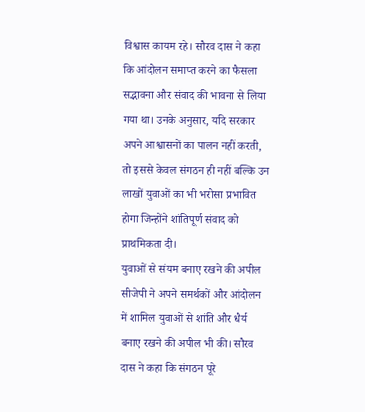विश्वास कायम रहे। सौरव दास ने कहा कि आंदोलन समाप्त करने का फैसला सद्भावना और संवाद की भावना से लिया गया था। उनके अनुसार, यदि सरकार अपने आश्वासनों का पालन नहीं करती, तो इससे केवल संगठन ही नहीं बल्कि उन लाखों युवाओं का भी भरोसा प्रभावित होगा जिन्होंने शांतिपूर्ण संवाद को प्राथमिकता दी।
युवाओं से संयम बनाए रखने की अपील
सीजेपी ने अपने समर्थकों और आंदोलन में शामिल युवाओं से शांति और धैर्य बनाए रखने की अपील भी की। सौरव दास ने कहा कि संगठन पूरे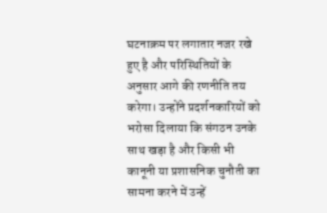घटनाक्रम पर लगातार नजर रखे हुए है और परिस्थितियों के अनुसार आगे की रणनीति तय करेगा। उन्होंने प्रदर्शनकारियों को भरोसा दिलाया कि संगठन उनके साथ खड़ा है और किसी भी कानूनी या प्रशासनिक चुनौती का सामना करने में उन्हें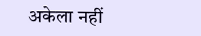अकेला नहीं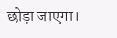छोड़ा जाएगा।